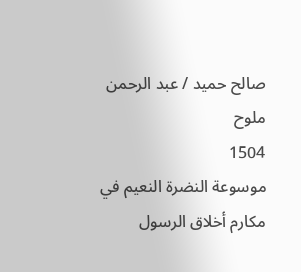صالح حميد / عبد الرحمن ملوح
1504
موسوعة النضرة النعيم في مكارم أخلاق الرسول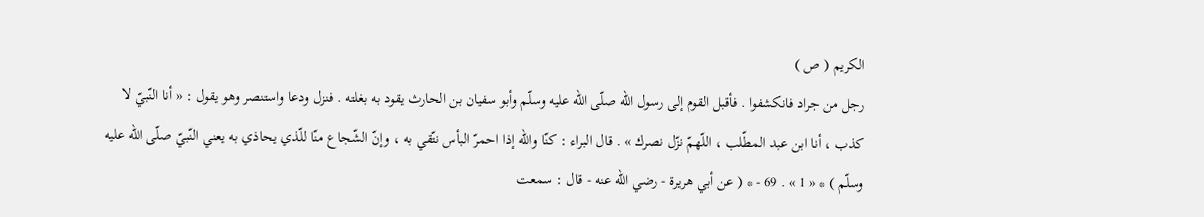الكريم ( ص )
رجل من جراد فانكشفوا . فأقبل القوم إلى رسول اللّه صلّى اللّه عليه وسلّم وأبو سفيان بن الحارث يقود به بغلته . فنزل ودعا واستنصر وهو يقول : « أنا النّبيّ لا كذب ، أنا ابن عبد المطّلب ، اللّهمّ نزّل نصرك » . قال البراء : كنّا واللّه إذا احمرّ البأس نتّقي به ، وإنّ الشّجاع منّا للّذي يحاذي به يعني النّبيّ صلّى اللّه عليه وسلّم ) * « 1 » . 69 - * ( عن أبي هريرة - رضي اللّه عنه - قال : سمعت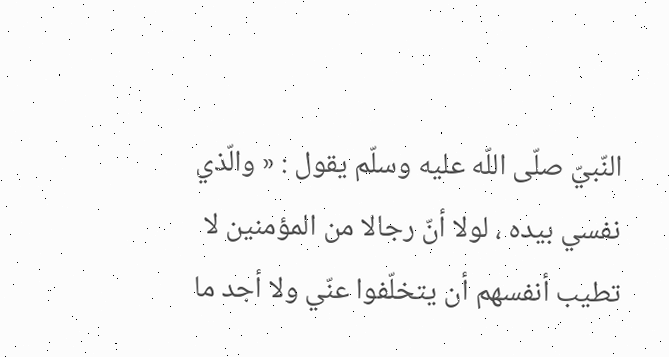النّبيّ صلّى اللّه عليه وسلّم يقول : « والّذي نفسي بيده ، لولا أنّ رجالا من المؤمنين لا تطيب أنفسهم أن يتخلّفوا عنّي ولا أجد ما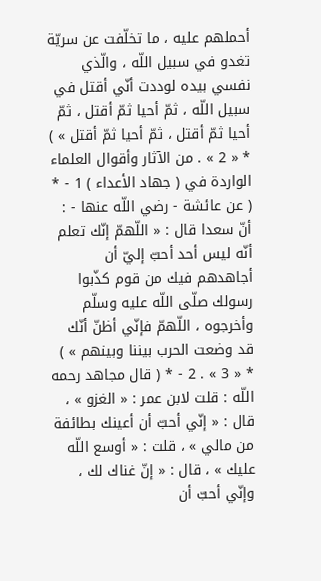أحملهم عليه ، ما تخلّفت عن سريّة تغدو في سبيل اللّه ، والّذي نفسي بيده لوددت أنّي أقتل في سبيل اللّه ، ثمّ أحيا ثمّ أقتل ، ثمّ أحيا ثمّ أقتل ، ثمّ أحيا ثمّ أقتل » ) * « 2 » . من الآثار وأقوال العلماء الواردة في ( جهاد الأعداء ) 1 - * ( عن عائشة - رضي اللّه عنها - : أنّ سعدا قال : « اللّهمّ إنّك تعلم أنّه ليس أحد أحبّ إليّ أن أجاهدهم فيك من قوم كذّبوا رسولك صلّى اللّه عليه وسلّم وأخرجوه ، اللّهمّ فإنّي أظنّ أنّك قد وضعت الحرب بيننا وبينهم » ) * « 3 » . 2 - * ( قال مجاهد رحمه اللّه : قلت لابن عمر : « الغزو » ، قال : « إنّي أحبّ أن أعينك بطائفة من مالي » ، قلت : « أوسع اللّه عليك » ، قال : « إنّ غناك لك ، وإنّي أحبّ أن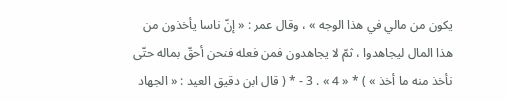يكون من مالي في هذا الوجه » ، وقال عمر : « إنّ ناسا يأخذون من هذا المال ليجاهدوا ، ثمّ لا يجاهدون فمن فعله فنحن أحقّ بماله حتّى نأخذ منه ما أخذ » ) * « 4 » . 3 - * ( قال ابن دقيق العيد : « الجهاد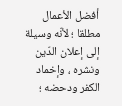أفضل الأعمال مطلقا ؛ لأنّه وسيلة إلى إعلان الدّين ونشره ، وإخماد الكفر ودحضه ؛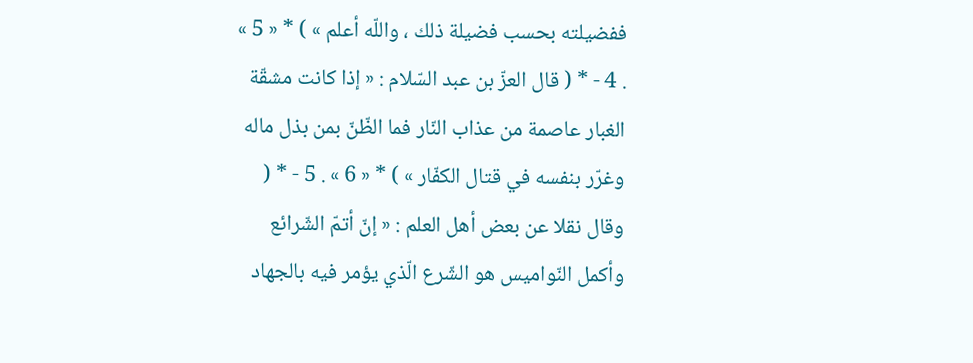ففضيلته بحسب فضيلة ذلك ، واللّه أعلم » ) * « 5 » . 4 - * ( قال العزّ بن عبد السّلام : « إذا كانت مشقّة الغبار عاصمة من عذاب النّار فما الظّنّ بمن بذل ماله وغرّر بنفسه في قتال الكفّار » ) * « 6 » . 5 - * ( وقال نقلا عن بعض أهل العلم : « إنّ أتمّ الشّرائع وأكمل النّواميس هو الشّرع الّذي يؤمر فيه بالجهاد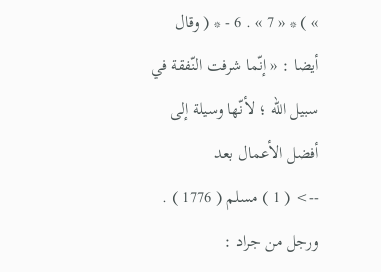» ) * « 7 » . 6 - * ( وقال أيضا : « إنّما شرفت النّفقة في سبيل اللّه ؛ لأنّها وسيلة إلى أفضل الأعمال بعد
--> ( 1 ) مسلم ( 1776 ) . ورجل من جراد :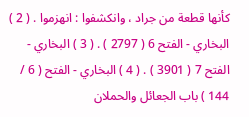كأنها قطعة من جراد ، وانكشفوا : انهزموا . ( 2 ) البخاري - الفتح 6 ( 2797 ) . ( 3 ) البخاري - الفتح 7 ( 3901 ) . ( 4 ) البخاري - الفتح ( 6 / 144 ) باب الجعائل والحملان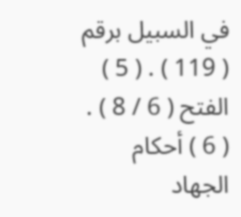في السبيل برقم ( 119 ) . ( 5 ) الفتح ( 6 / 8 ) . ( 6 ) أحكام الجهاد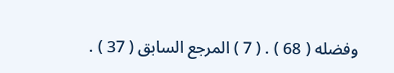وفضله ( 68 ) . ( 7 ) المرجع السابق ( 37 ) .